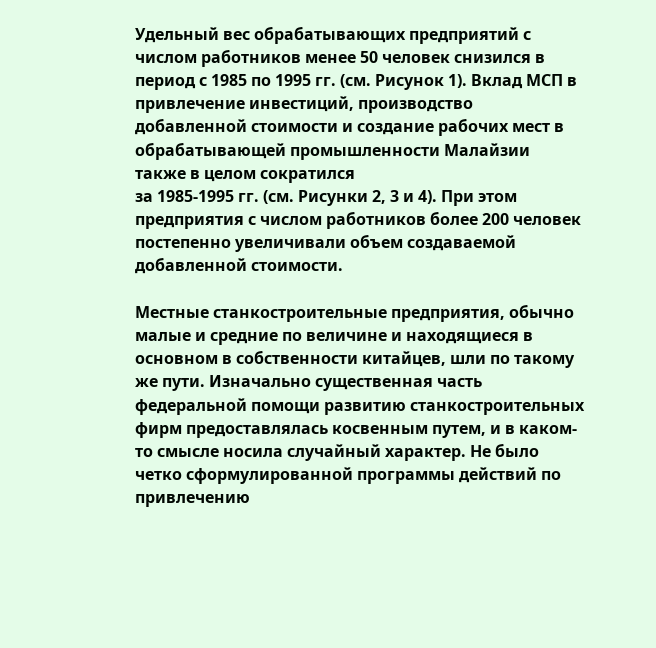Удельный вес обрабатывающих предприятий с числом работников менее 50 человек снизился в период с 1985 по 1995 гг. (см. Рисунок 1). Вклад МСП в привлечение инвестиций, производство добавленной стоимости и создание рабочих мест в обрабатывающей промышленности Малайзии также в целом сократился
за 1985-1995 гг. (см. Рисунки 2, 3 и 4). При этом предприятия с числом работников более 200 человек постепенно увеличивали объем создаваемой добавленной стоимости.

Местные станкостроительные предприятия, обычно малые и средние по величине и находящиеся в основном в собственности китайцев, шли по такому же пути. Изначально существенная часть федеральной помощи развитию станкостроительных фирм предоставлялась косвенным путем, и в каком-то смысле носила случайный характер. Не было четко сформулированной программы действий по привлечению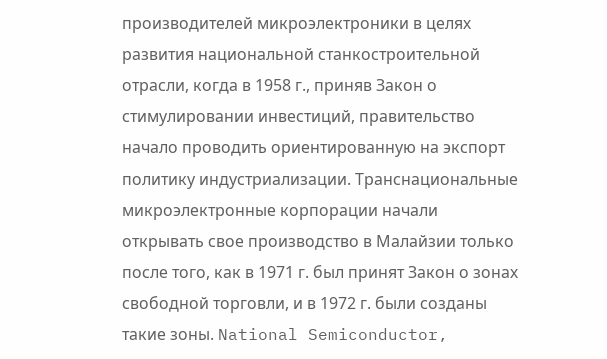производителей микроэлектроники в целях развития национальной станкостроительной отрасли, когда в 1958 г., приняв Закон о стимулировании инвестиций, правительство начало проводить ориентированную на экспорт политику индустриализации. Транснациональные микроэлектронные корпорации начали открывать свое производство в Малайзии только после того, как в 1971 г. был принят Закон о зонах свободной торговли, и в 1972 г. были созданы такие зоны. National Semiconductor,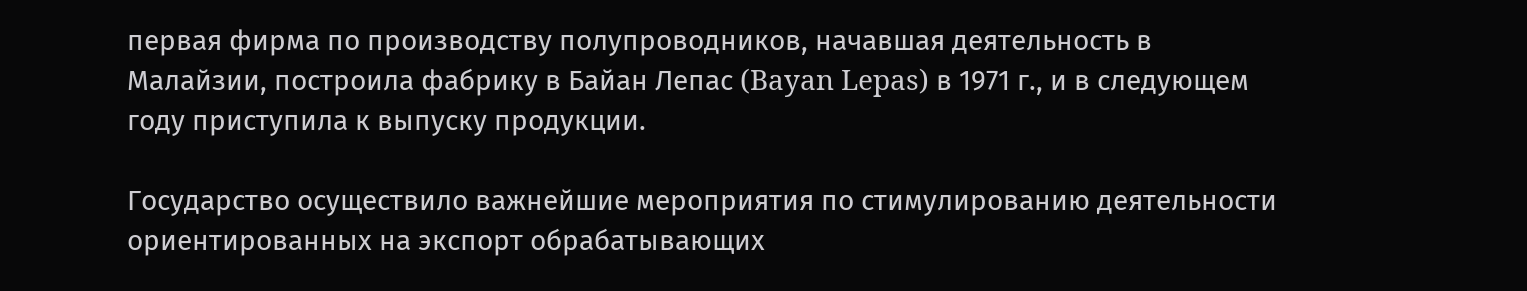первая фирма по производству полупроводников, начавшая деятельность в Малайзии, построила фабрику в Байан Лепас (Bayan Lepas) в 1971 г., и в следующем году приступила к выпуску продукции.

Государство осуществило важнейшие мероприятия по стимулированию деятельности ориентированных на экспорт обрабатывающих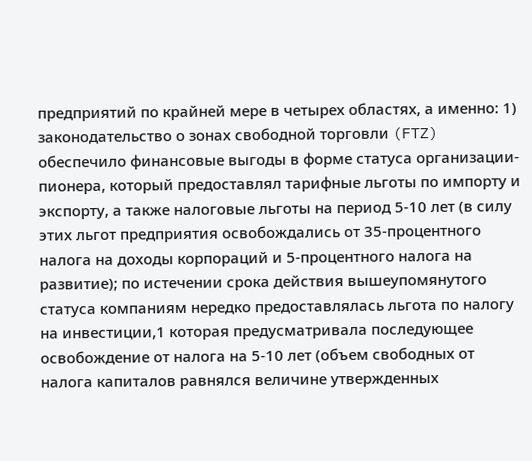предприятий по крайней мере в четырех областях, а именно: 1) законодательство о зонах свободной торговли (FTZ) обеспечило финансовые выгоды в форме статуса организации-пионера, который предоставлял тарифные льготы по импорту и экспорту, а также налоговые льготы на период 5-10 лет (в силу этих льгот предприятия освобождались от 35-процентного налога на доходы корпораций и 5-процентного налога на развитие); по истечении срока действия вышеупомянутого статуса компаниям нередко предоставлялась льгота по налогу на инвестиции,1 которая предусматривала последующее освобождение от налога на 5-10 лет (объем свободных от налога капиталов равнялся величине утвержденных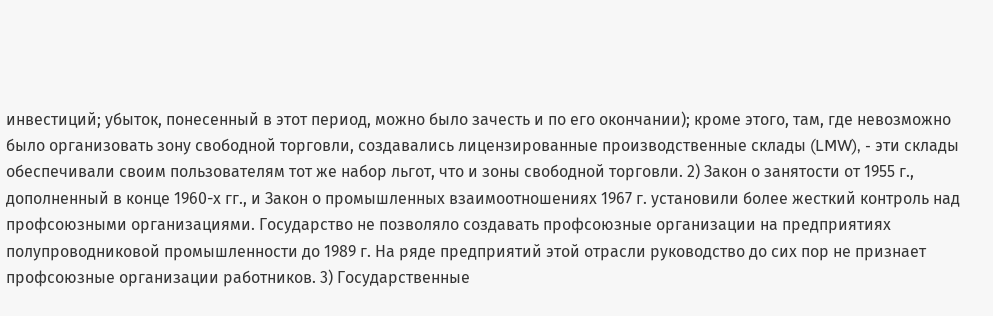инвестиций; убыток, понесенный в этот период, можно было зачесть и по его окончании); кроме этого, там, где невозможно было организовать зону свободной торговли, создавались лицензированные производственные склады (LMW), - эти склады обеспечивали своим пользователям тот же набор льгот, что и зоны свободной торговли. 2) Закон о занятости от 1955 г., дополненный в конце 1960-х гг., и Закон о промышленных взаимоотношениях 1967 г. установили более жесткий контроль над профсоюзными организациями. Государство не позволяло создавать профсоюзные организации на предприятиях полупроводниковой промышленности до 1989 г. На ряде предприятий этой отрасли руководство до сих пор не признает профсоюзные организации работников. 3) Государственные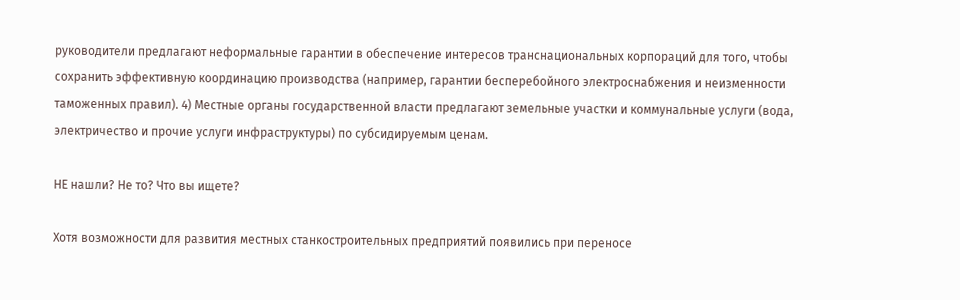руководители предлагают неформальные гарантии в обеспечение интересов транснациональных корпораций для того, чтобы сохранить эффективную координацию производства (например, гарантии бесперебойного электроснабжения и неизменности таможенных правил). 4) Местные органы государственной власти предлагают земельные участки и коммунальные услуги (вода, электричество и прочие услуги инфраструктуры) по субсидируемым ценам.

НЕ нашли? Не то? Что вы ищете?

Хотя возможности для развития местных станкостроительных предприятий появились при переносе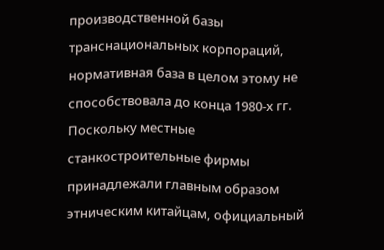производственной базы транснациональных корпораций, нормативная база в целом этому не способствовала до конца 1980-х гг. Поскольку местные станкостроительные фирмы принадлежали главным образом этническим китайцам, официальный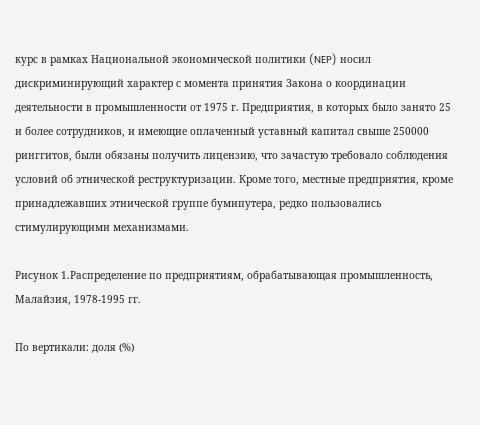курс в рамках Национальной экономической политики (NEP) носил дискриминирующий характер с момента принятия Закона о координации деятельности в промышленности от 1975 г. Предприятия, в которых было занято 25 и более сотрудников, и имеющие оплаченный уставный капитал свыше 250000 ринггитов, были обязаны получить лицензию, что зачастую требовало соблюдения условий об этнической реструктуризации. Кроме того, местные предприятия, кроме принадлежавших этнической группе бумипутера, редко пользовались стимулирующими механизмами.

Рисунок 1.Распределение по предприятиям, обрабатывающая промышленность, Малайзия, 1978-1995 гг.

По вертикали: доля (%)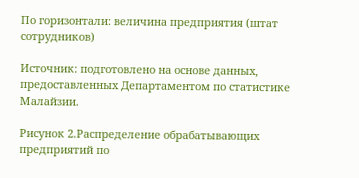По горизонтали: величина предприятия (штат сотрудников)

Источник: подготовлено на основе данных, предоставленных Департаментом по статистике Малайзии.

Рисунок 2.Распределение обрабатывающих предприятий по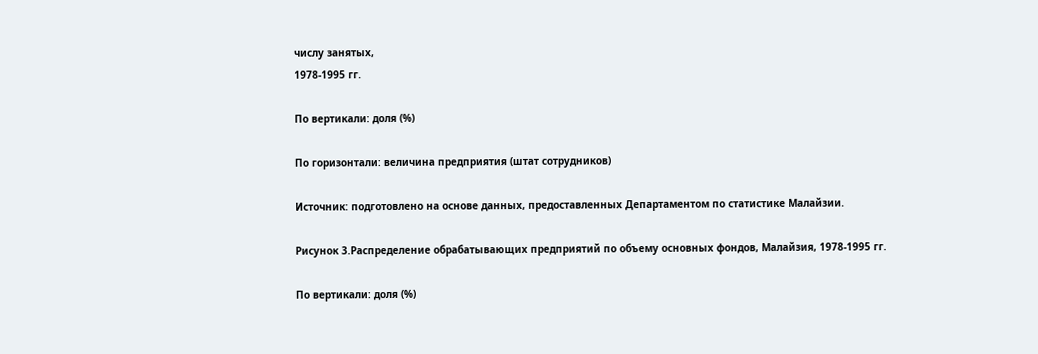числу занятых,
1978-1995 гг.

По вертикали: доля (%)

По горизонтали: величина предприятия (штат сотрудников)

Источник: подготовлено на основе данных, предоставленных Департаментом по статистике Малайзии.

Рисунок 3.Распределение обрабатывающих предприятий по объему основных фондов, Малайзия, 1978-1995 гг.

По вертикали: доля (%)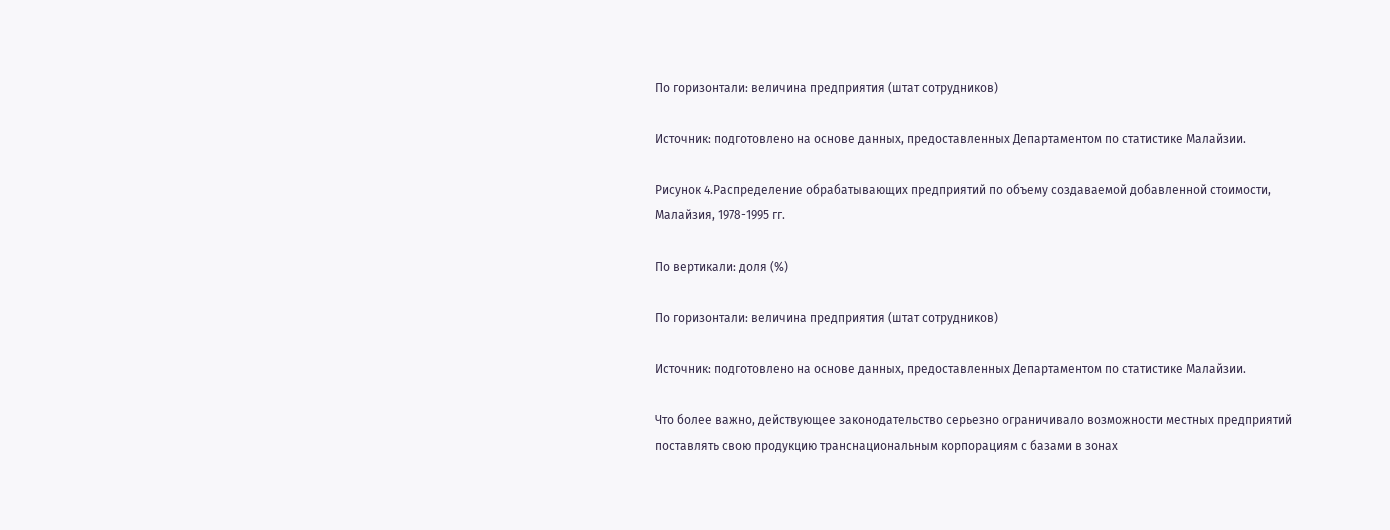По горизонтали: величина предприятия (штат сотрудников)

Источник: подготовлено на основе данных, предоставленных Департаментом по статистике Малайзии.

Рисунок 4.Распределение обрабатывающих предприятий по объему создаваемой добавленной стоимости, Малайзия, 1978-1995 гг.

По вертикали: доля (%)

По горизонтали: величина предприятия (штат сотрудников)

Источник: подготовлено на основе данных, предоставленных Департаментом по статистике Малайзии.

Что более важно, действующее законодательство серьезно ограничивало возможности местных предприятий поставлять свою продукцию транснациональным корпорациям с базами в зонах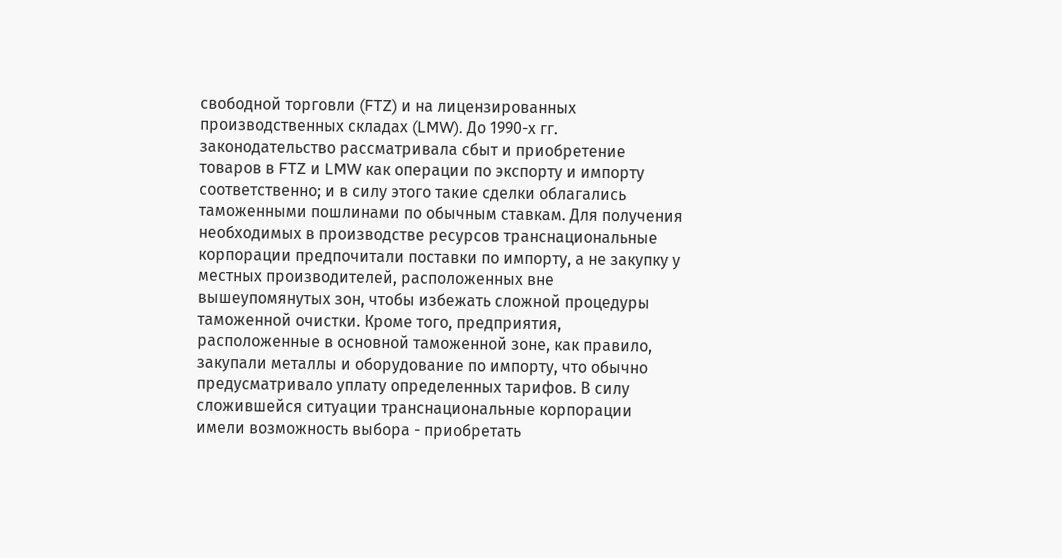свободной торговли (FTZ) и на лицензированных производственных складах (LMW). До 1990-х гг. законодательство рассматривала сбыт и приобретение товаров в FTZ и LMW как операции по экспорту и импорту соответственно; и в силу этого такие сделки облагались таможенными пошлинами по обычным ставкам. Для получения необходимых в производстве ресурсов транснациональные корпорации предпочитали поставки по импорту, а не закупку у местных производителей, расположенных вне вышеупомянутых зон, чтобы избежать сложной процедуры таможенной очистки. Кроме того, предприятия, расположенные в основной таможенной зоне, как правило, закупали металлы и оборудование по импорту, что обычно предусматривало уплату определенных тарифов. В силу сложившейся ситуации транснациональные корпорации имели возможность выбора - приобретать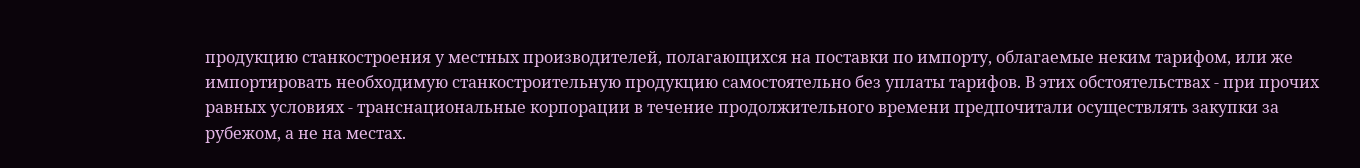продукцию станкостроения у местных производителей, полагающихся на поставки по импорту, облагаемые неким тарифом, или же импортировать необходимую станкостроительную продукцию самостоятельно без уплаты тарифов. В этих обстоятельствах - при прочих равных условиях - транснациональные корпорации в течение продолжительного времени предпочитали осуществлять закупки за рубежом, а не на местах.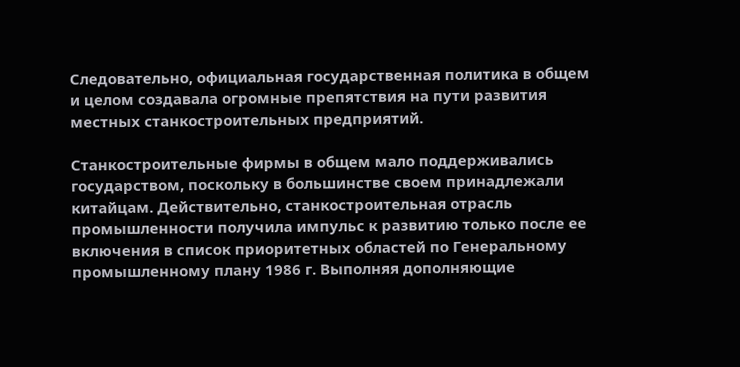Следовательно, официальная государственная политика в общем и целом создавала огромные препятствия на пути развития местных станкостроительных предприятий.

Станкостроительные фирмы в общем мало поддерживались государством, поскольку в большинстве своем принадлежали китайцам. Действительно, станкостроительная отрасль промышленности получила импульс к развитию только после ее включения в список приоритетных областей по Генеральному промышленному плану 1986 г. Выполняя дополняющие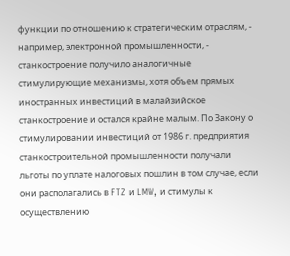функции по отношению к стратегическим отраслям, - например, электронной промышленности, - станкостроение получило аналогичные стимулирующие механизмы, хотя объем прямых иностранных инвестиций в малайзийское станкостроение и остался крайне малым. По Закону о стимулировании инвестиций от 1986 г. предприятия станкостроительной промышленности получали льготы по уплате налоговых пошлин в том случае, если они располагались в FTZ и LMW, и стимулы к осуществлению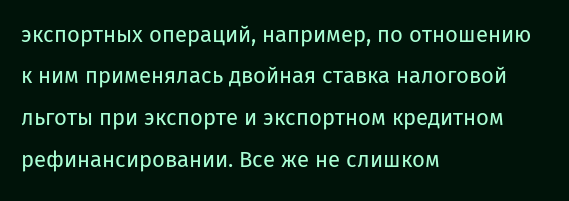экспортных операций, например, по отношению к ним применялась двойная ставка налоговой льготы при экспорте и экспортном кредитном рефинансировании. Все же не слишком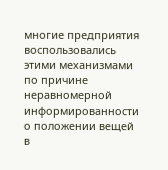многие предприятия воспользовались этими механизмами по причине неравномерной информированности о положении вещей в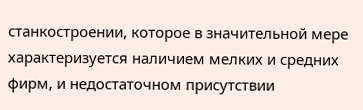станкостроении, которое в значительной мере характеризуется наличием мелких и средних фирм, и недостаточном присутствии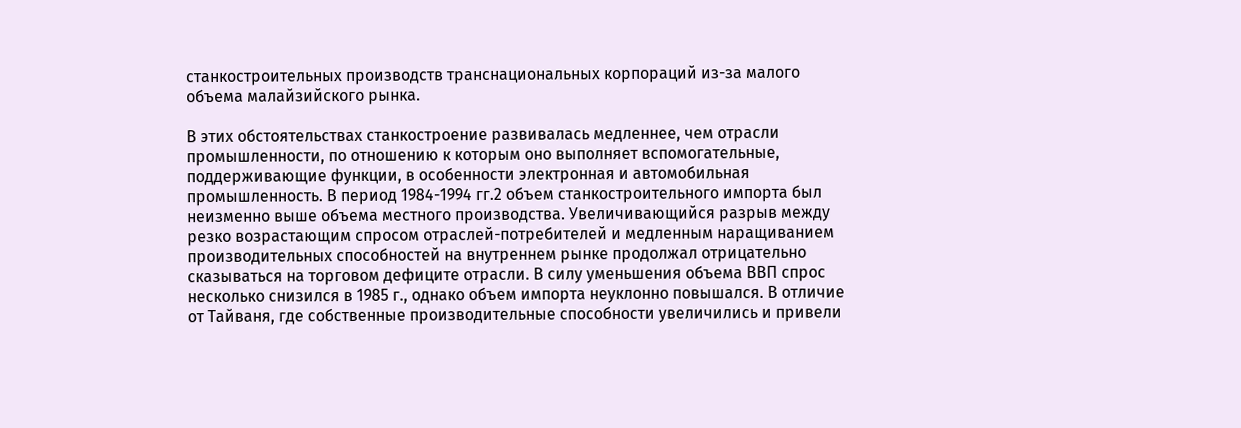станкостроительных производств транснациональных корпораций из-за малого объема малайзийского рынка.

В этих обстоятельствах станкостроение развивалась медленнее, чем отрасли промышленности, по отношению к которым оно выполняет вспомогательные, поддерживающие функции, в особенности электронная и автомобильная промышленность. В период 1984-1994 гг.2 объем станкостроительного импорта был неизменно выше объема местного производства. Увеличивающийся разрыв между резко возрастающим спросом отраслей-потребителей и медленным наращиванием производительных способностей на внутреннем рынке продолжал отрицательно сказываться на торговом дефиците отрасли. В силу уменьшения объема ВВП спрос несколько снизился в 1985 г., однако объем импорта неуклонно повышался. В отличие от Тайваня, где собственные производительные способности увеличились и привели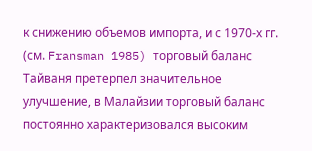к снижению объемов импорта, и с 1970-х гг. (см. Fransman 1985) торговый баланс Тайваня претерпел значительное улучшение, в Малайзии торговый баланс постоянно характеризовался высоким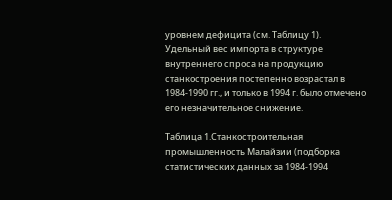уровнем дефицита (см. Таблицу 1). Удельный вес импорта в структуре внутреннего спроса на продукцию станкостроения постепенно возрастал в 1984-1990 гг., и только в 1994 г. было отмечено его незначительное снижение.

Таблица 1.Станкостроительная промышленность Малайзии (подборка статистических данных за 1984-1994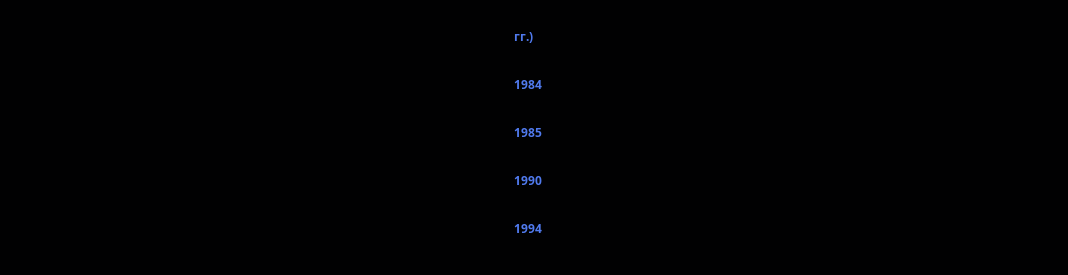гг.)

1984

1985

1990

1994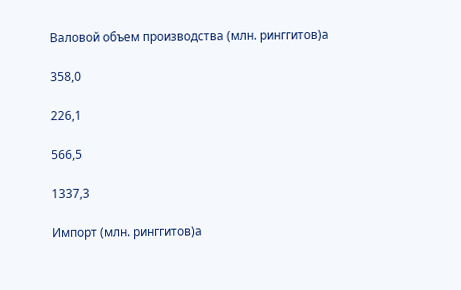Валовой объем производства (млн. ринггитов)а

358,0

226,1

566,5

1337,3

Импорт (млн. ринггитов)а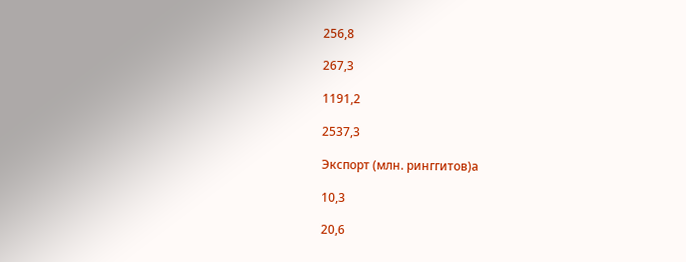256,8

267,3

1191,2

2537,3

Экспорт (млн. ринггитов)а

10,3

20,6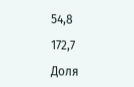54,8

172,7

Доля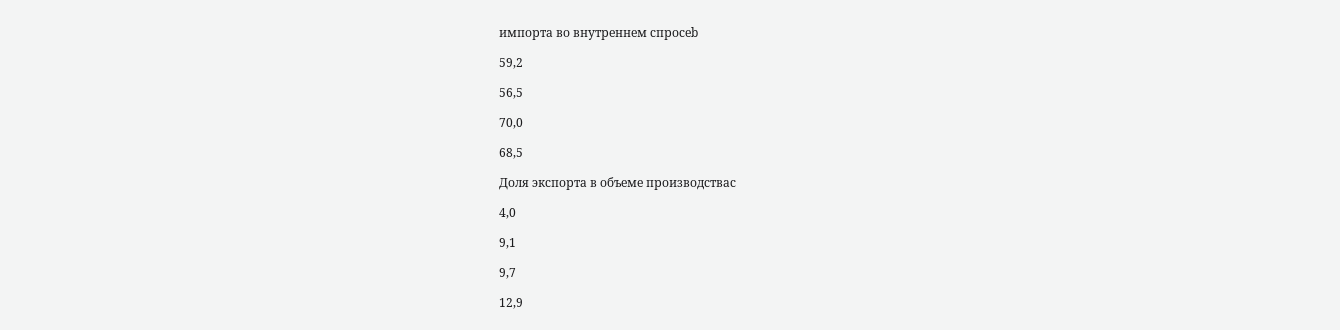импорта во внутреннем спросеb

59,2

56,5

70,0

68,5

Доля экспорта в объеме производствас

4,0

9,1

9,7

12,9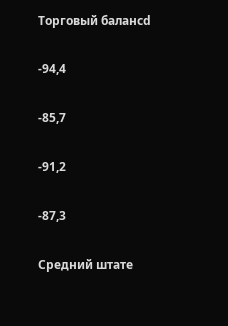Торговый балансd

-94,4

-85,7

-91,2

-87,3

Средний штатe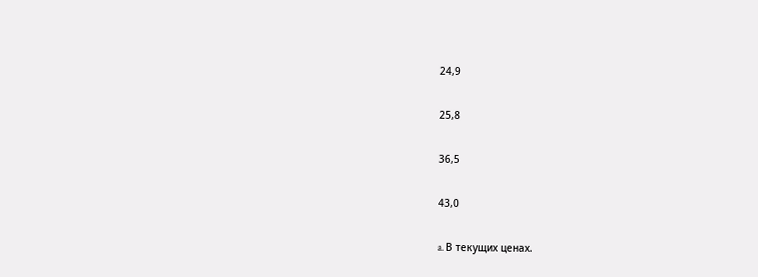24,9

25,8

36,5

43,0

a. В текущих ценах.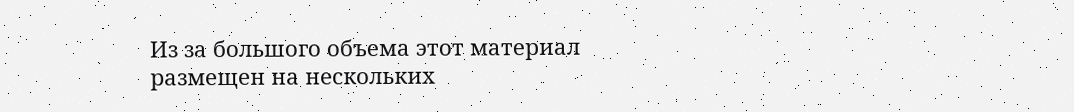Из за большого объема этот материал размещен на нескольких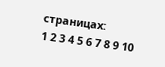страницах:
1 2 3 4 5 6 7 8 9 10